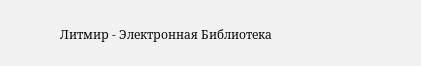Литмир - Электронная Библиотека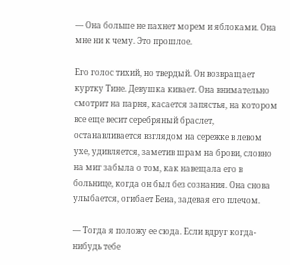— Она больше не пахнет морем и яблоками. Она мне ни к чему. Это прошлое.

Его голос тихий, но твердый. Он возвращает куртку Тине. Девушка кивает. Она внимательно смотрит на парня, касается запястья, на котором все еще весит серебряный браслет, останавливается взглядом на сережке в левом ухе, удивляется, заметив шрам на брови, словно на миг забыла о том, как навещала его в больнице, когда он был без сознания. Она снова улыбается, огибает Бена, задевая его плечом.

— Тогда я положу ее сюда. Если вдруг когда-нибудь тебе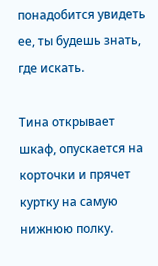понадобится увидеть ее, ты будешь знать, где искать.

Тина открывает шкаф, опускается на корточки и прячет куртку на самую нижнюю полку.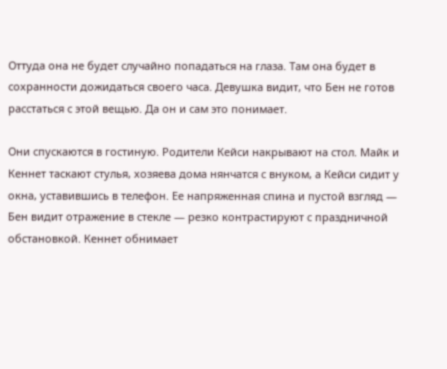Оттуда она не будет случайно попадаться на глаза. Там она будет в сохранности дожидаться своего часа. Девушка видит, что Бен не готов расстаться с этой вещью. Да он и сам это понимает.

Они спускаются в гостиную. Родители Кейси накрывают на стол. Майк и Кеннет таскают стулья, хозяева дома нянчатся с внуком, а Кейси сидит у окна, уставившись в телефон. Ее напряженная спина и пустой взгляд — Бен видит отражение в стекле — резко контрастируют с праздничной обстановкой. Кеннет обнимает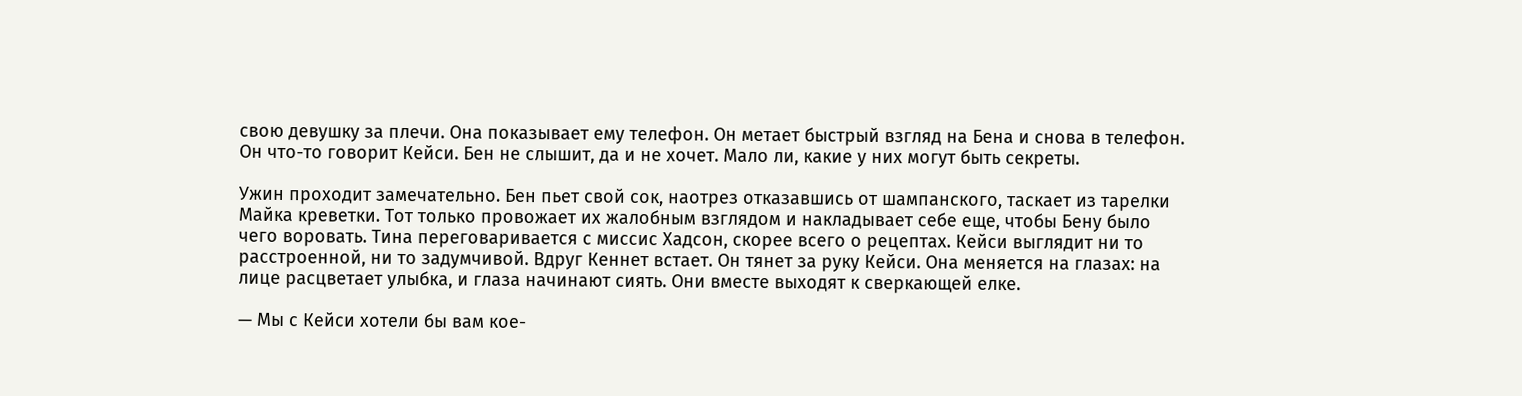свою девушку за плечи. Она показывает ему телефон. Он метает быстрый взгляд на Бена и снова в телефон. Он что-то говорит Кейси. Бен не слышит, да и не хочет. Мало ли, какие у них могут быть секреты.

Ужин проходит замечательно. Бен пьет свой сок, наотрез отказавшись от шампанского, таскает из тарелки Майка креветки. Тот только провожает их жалобным взглядом и накладывает себе еще, чтобы Бену было чего воровать. Тина переговаривается с миссис Хадсон, скорее всего о рецептах. Кейси выглядит ни то расстроенной, ни то задумчивой. Вдруг Кеннет встает. Он тянет за руку Кейси. Она меняется на глазах: на лице расцветает улыбка, и глаза начинают сиять. Они вместе выходят к сверкающей елке.

— Мы с Кейси хотели бы вам кое-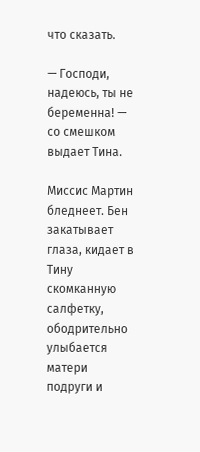что сказать.

— Господи, надеюсь, ты не беременна! — со смешком выдает Тина.

Миссис Мартин бледнеет. Бен закатывает глаза, кидает в Тину скомканную салфетку, ободрительно улыбается матери подруги и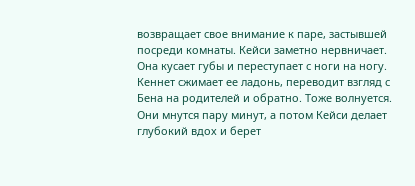возвращает свое внимание к паре, застывшей посреди комнаты. Кейси заметно нервничает. Она кусает губы и переступает с ноги на ногу. Кеннет сжимает ее ладонь, переводит взгляд с Бена на родителей и обратно. Тоже волнуется. Они мнутся пару минут, а потом Кейси делает глубокий вдох и берет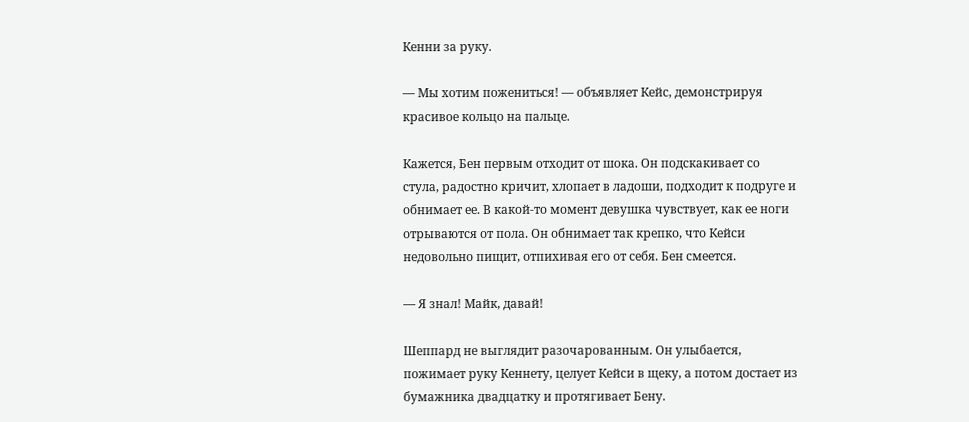Кенни за руку.

— Мы хотим пожениться! — объявляет Кейс, демонстрируя красивое кольцо на пальце.

Кажется, Бен первым отходит от шока. Он подскакивает со стула, радостно кричит, хлопает в ладоши, подходит к подруге и обнимает ее. В какой-то момент девушка чувствует, как ее ноги отрываются от пола. Он обнимает так крепко, что Кейси недовольно пищит, отпихивая его от себя. Бен смеется.

— Я знал! Майк, давай!

Шеппард не выглядит разочарованным. Он улыбается, пожимает руку Кеннету, целует Кейси в щеку, а потом достает из бумажника двадцатку и протягивает Бену.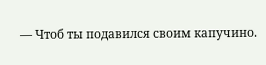— Чтоб ты подавился своим капучино.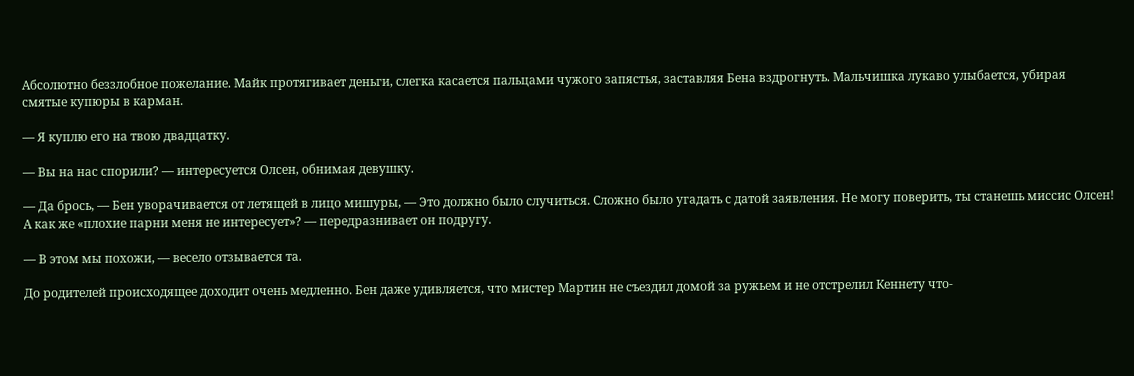Абсолютно беззлобное пожелание. Майк протягивает деньги, слегка касается пальцами чужого запястья, заставляя Бена вздрогнуть. Мальчишка лукаво улыбается, убирая смятые купюры в карман.

— Я куплю его на твою двадцатку.

— Вы на нас спорили? — интересуется Олсен, обнимая девушку.

— Да брось, — Бен уворачивается от летящей в лицо мишуры, — Это должно было случиться. Сложно было угадать с датой заявления. Не могу поверить, ты станешь миссис Олсен! А как же «плохие парни меня не интересует»? — передразнивает он подругу.

— В этом мы похожи, — весело отзывается та.

До родителей происходящее доходит очень медленно. Бен даже удивляется, что мистер Мартин не съездил домой за ружьем и не отстрелил Кеннету что-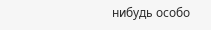нибудь особо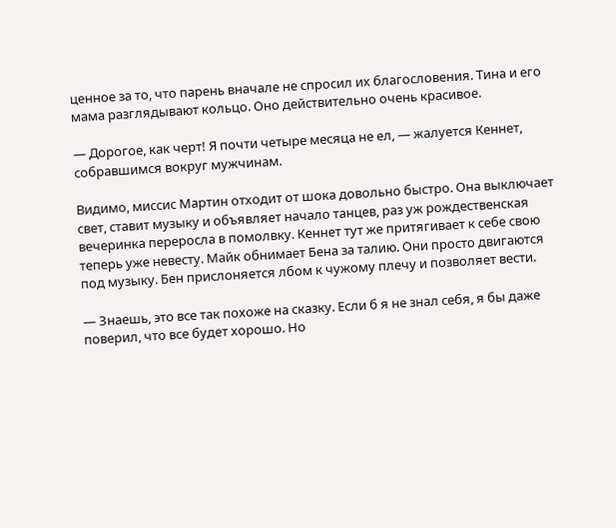ценное за то, что парень вначале не спросил их благословения. Тина и его мама разглядывают кольцо. Оно действительно очень красивое.

— Дорогое, как черт! Я почти четыре месяца не ел, — жалуется Кеннет, собравшимся вокруг мужчинам.

Видимо, миссис Мартин отходит от шока довольно быстро. Она выключает свет, ставит музыку и объявляет начало танцев, раз уж рождественская вечеринка переросла в помолвку. Кеннет тут же притягивает к себе свою теперь уже невесту. Майк обнимает Бена за талию. Они просто двигаются под музыку. Бен прислоняется лбом к чужому плечу и позволяет вести.

— Знаешь, это все так похоже на сказку. Если б я не знал себя, я бы даже поверил, что все будет хорошо. Но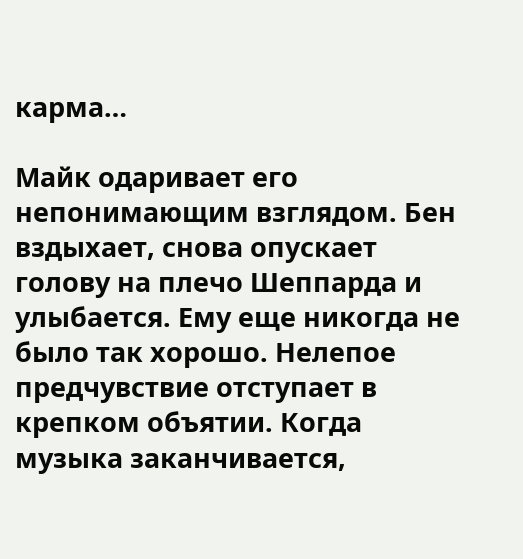карма…

Майк одаривает его непонимающим взглядом. Бен вздыхает, снова опускает голову на плечо Шеппарда и улыбается. Ему еще никогда не было так хорошо. Нелепое предчувствие отступает в крепком объятии. Когда музыка заканчивается,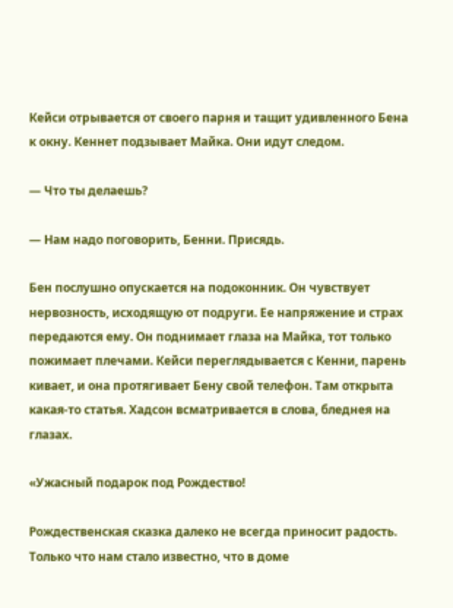Кейси отрывается от своего парня и тащит удивленного Бена к окну. Кеннет подзывает Майка. Они идут следом.

— Что ты делаешь?

— Нам надо поговорить, Бенни. Присядь.

Бен послушно опускается на подоконник. Он чувствует нервозность, исходящую от подруги. Ее напряжение и страх передаются ему. Он поднимает глаза на Майка, тот только пожимает плечами. Кейси переглядывается с Кенни, парень кивает, и она протягивает Бену свой телефон. Там открыта какая-то статья. Хадсон всматривается в слова, бледнея на глазах.

«Ужасный подарок под Рождество!

Рождественская сказка далеко не всегда приносит радость. Только что нам стало известно, что в доме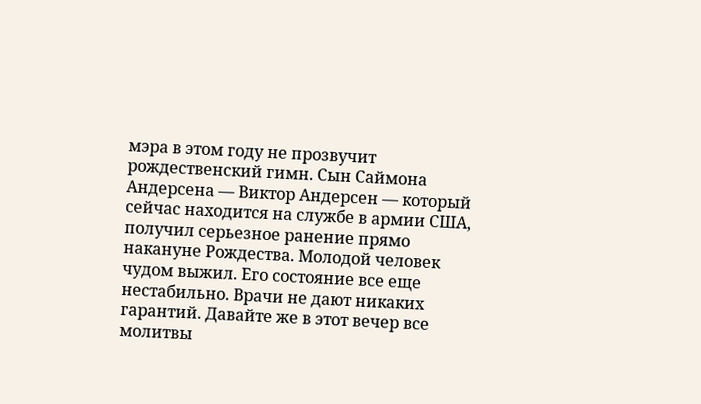мэра в этом году не прозвучит рождественский гимн. Сын Саймона Андерсена — Виктор Андерсен — который сейчас находится на службе в армии США, получил серьезное ранение прямо накануне Рождества. Молодой человек чудом выжил. Его состояние все еще нестабильно. Врачи не дают никаких гарантий. Давайте же в этот вечер все молитвы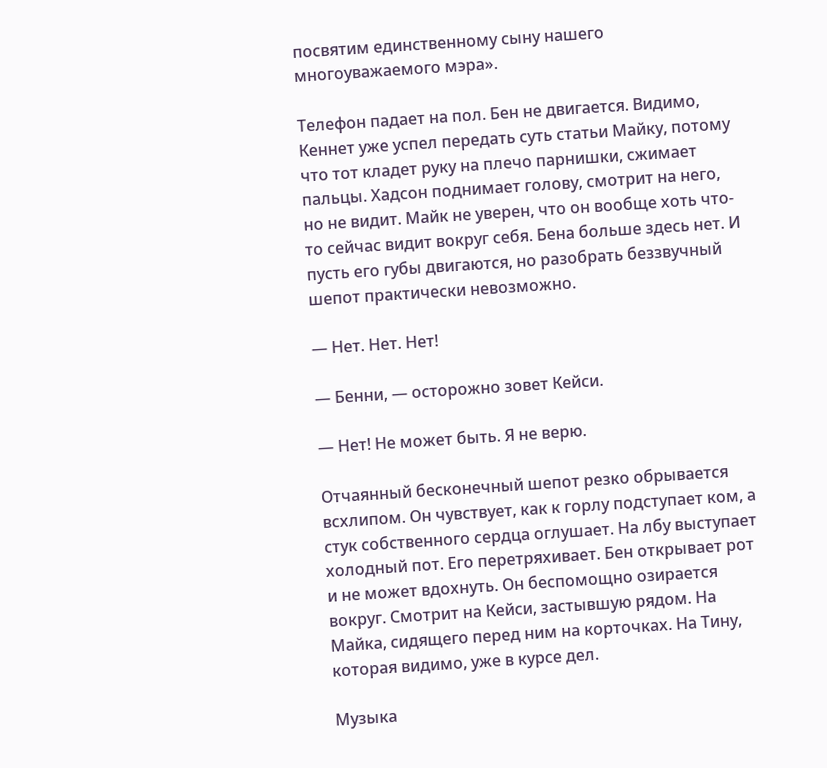посвятим единственному сыну нашего многоуважаемого мэра».

Телефон падает на пол. Бен не двигается. Видимо, Кеннет уже успел передать суть статьи Майку, потому что тот кладет руку на плечо парнишки, сжимает пальцы. Хадсон поднимает голову, смотрит на него, но не видит. Майк не уверен, что он вообще хоть что-то сейчас видит вокруг себя. Бена больше здесь нет. И пусть его губы двигаются, но разобрать беззвучный шепот практически невозможно.

— Нет. Нет. Нет!

— Бенни, — осторожно зовет Кейси.

— Нет! Не может быть. Я не верю.

Отчаянный бесконечный шепот резко обрывается всхлипом. Он чувствует, как к горлу подступает ком, а стук собственного сердца оглушает. На лбу выступает холодный пот. Его перетряхивает. Бен открывает рот и не может вдохнуть. Он беспомощно озирается вокруг. Смотрит на Кейси, застывшую рядом. На Майка, сидящего перед ним на корточках. На Тину, которая видимо, уже в курсе дел.

Музыка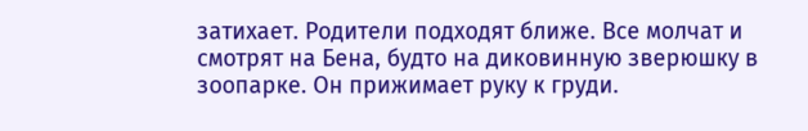затихает. Родители подходят ближе. Все молчат и смотрят на Бена, будто на диковинную зверюшку в зоопарке. Он прижимает руку к груди.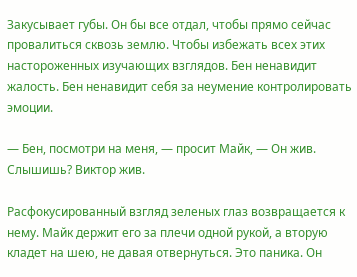Закусывает губы. Он бы все отдал, чтобы прямо сейчас провалиться сквозь землю. Чтобы избежать всех этих настороженных изучающих взглядов. Бен ненавидит жалость. Бен ненавидит себя за неумение контролировать эмоции.

— Бен, посмотри на меня, — просит Майк, — Он жив. Слышишь? Виктор жив.

Расфокусированный взгляд зеленых глаз возвращается к нему. Майк держит его за плечи одной рукой, а вторую кладет на шею, не давая отвернуться. Это паника. Он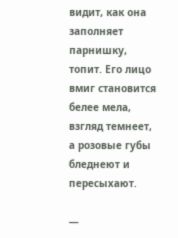видит, как она заполняет парнишку, топит. Его лицо вмиг становится белее мела, взгляд темнеет, а розовые губы бледнеют и пересыхают.

—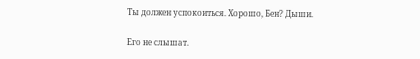Ты должен успокоиться. Хорошо, Бен? Дыши.

Его не слышат.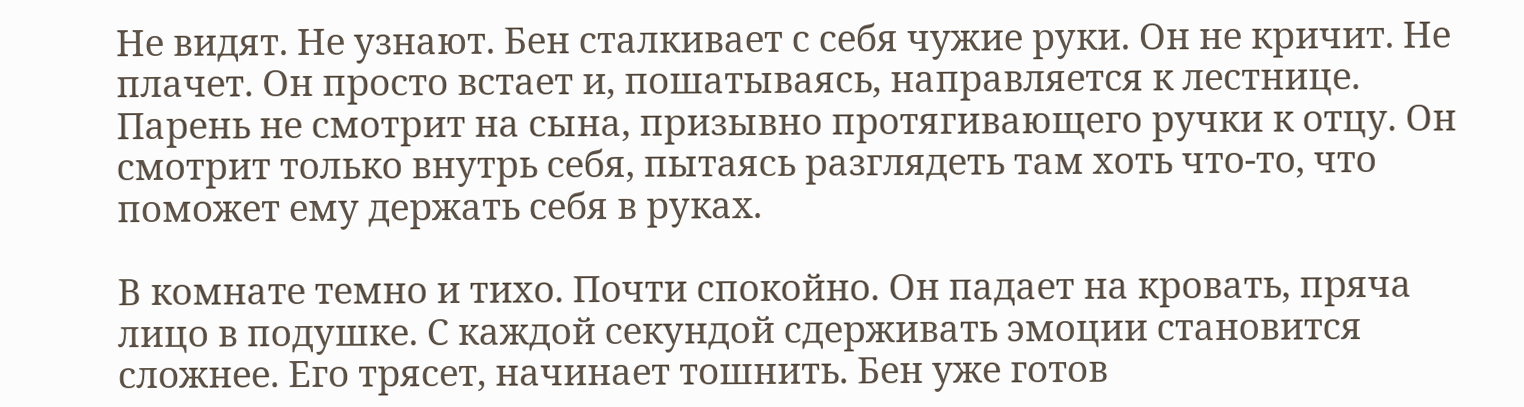Не видят. Не узнают. Бен сталкивает с себя чужие руки. Он не кричит. Не плачет. Он просто встает и, пошатываясь, направляется к лестнице. Парень не смотрит на сына, призывно протягивающего ручки к отцу. Он смотрит только внутрь себя, пытаясь разглядеть там хоть что-то, что поможет ему держать себя в руках.

В комнате темно и тихо. Почти спокойно. Он падает на кровать, пряча лицо в подушке. С каждой секундой сдерживать эмоции становится сложнее. Его трясет, начинает тошнить. Бен уже готов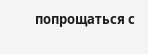попрощаться с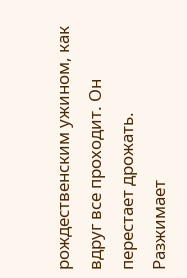рождественским ужином, как вдруг все проходит. Он перестает дрожать. Разжимает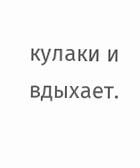кулаки и вдыхает.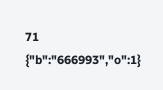71
{"b":"666993","o":1}